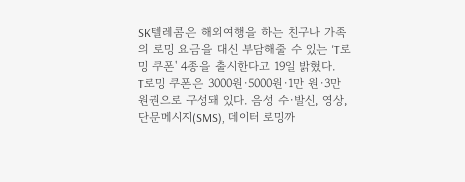SK텔레콤은 해외여행을 하는 친구나 가족의 로밍 요금을 대신 부담해줄 수 있는 'T로밍 쿠폰' 4종을 출시한다고 19일 밝혔다.
T로밍 쿠폰은 3000원·5000원·1만 원·3만 원권으로 구성돼 있다. 음성 수·발신, 영상, 단문메시지(SMS), 데이터 로밍까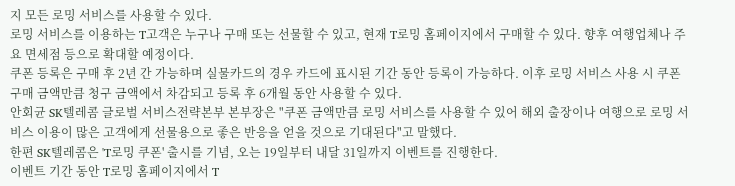지 모든 로밍 서비스를 사용할 수 있다.
로밍 서비스를 이용하는 T고객은 누구나 구매 또는 선물할 수 있고, 현재 T로밍 홈페이지에서 구매할 수 있다. 향후 여행업체나 주요 면세점 등으로 확대할 예정이다.
쿠폰 등록은 구매 후 2년 간 가능하며 실물카드의 경우 카드에 표시된 기간 동안 등록이 가능하다. 이후 로밍 서비스 사용 시 쿠폰 구매 금액만큼 청구 금액에서 차감되고 등록 후 6개월 동안 사용할 수 있다.
안회균 SK텔레콤 글로벌 서비스전략본부 본부장은 "쿠폰 금액만큼 로밍 서비스를 사용할 수 있어 해외 출장이나 여행으로 로밍 서비스 이용이 많은 고객에게 선물용으로 좋은 반응을 얻을 것으로 기대된다"고 말했다.
한편 SK텔레콤은 'T로밍 쿠폰' 출시를 기념, 오는 19일부터 내달 31일까지 이벤트를 진행한다.
이벤트 기간 동안 T로밍 홈페이지에서 T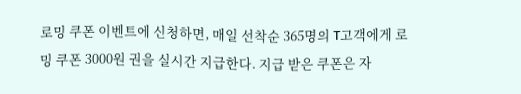로밍 쿠폰 이벤트에 신청하면, 매일 선착순 365명의 T고객에게 로밍 쿠폰 3000원 권을 실시간 지급한다. 지급 받은 쿠폰은 자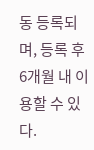동 등록되며, 등록 후 6개월 내 이용할 수 있다.